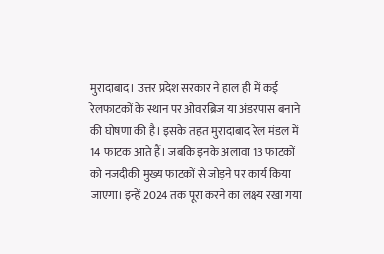मुरादाबाद। उत्तर प्रदेश सरकार ने हाल ही में कई रेलफाटकों के स्थान पर ओवरब्रिज या अंडरपास बनाने की घोषणा की है। इसके तहत मुरादाबाद रेल मंडल में 14 फाटक आते हैं। जबकि इनके अलावा 13 फाटकों को नजदीकी मुख्य फाटकों से जोड़ने पर कार्य किया जाएगा। इन्हें 2024 तक पूरा करने का लक्ष्य रखा गया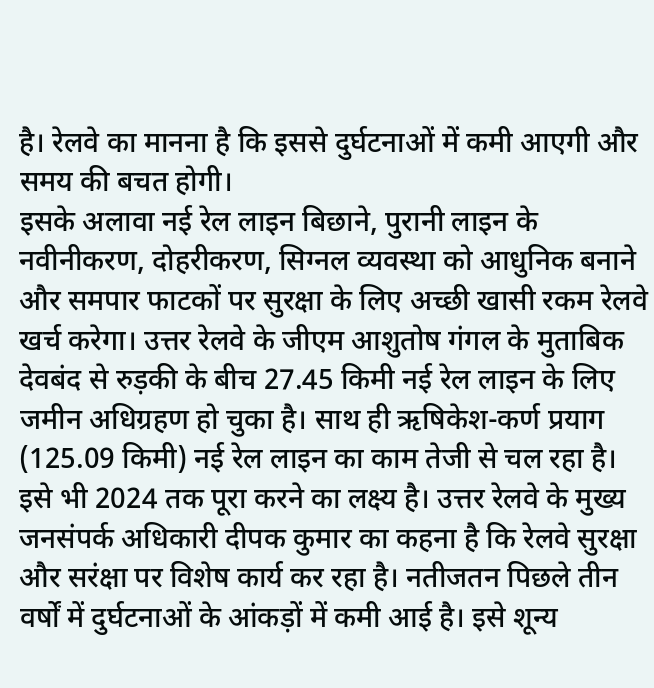है। रेलवे का मानना है कि इससे दुर्घटनाओं में कमी आएगी और समय की बचत होगी।
इसके अलावा नई रेल लाइन बिछाने, पुरानी लाइन के नवीनीकरण, दोहरीकरण, सिग्नल व्यवस्था को आधुनिक बनाने और समपार फाटकों पर सुरक्षा के लिए अच्छी खासी रकम रेलवे खर्च करेगा। उत्तर रेलवे के जीएम आशुतोष गंगल के मुताबिक देवबंद से रुड़की के बीच 27.45 किमी नई रेल लाइन के लिए जमीन अधिग्रहण हो चुका है। साथ ही ऋषिकेश-कर्ण प्रयाग (125.09 किमी) नई रेल लाइन का काम तेजी से चल रहा है। इसे भी 2024 तक पूरा करने का लक्ष्य है। उत्तर रेलवे के मुख्य जनसंपर्क अधिकारी दीपक कुमार का कहना है कि रेलवे सुरक्षा और सरंक्षा पर विशेष कार्य कर रहा है। नतीजतन पिछले तीन वर्षों में दुर्घटनाओं के आंकड़ों में कमी आई है। इसे शून्य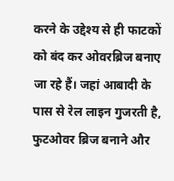करने के उद्देश्य से ही फाटकों को बंद कर ओवरब्रिज बनाए जा रहे हैं। जहां आबादी के पास से रेल लाइन गुजरती है, फुटओवर ब्रिज बनाने और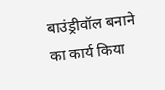बाउंड्रीवॉल बनाने का कार्य किया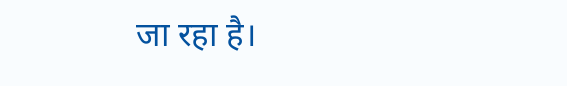जा रहा है।